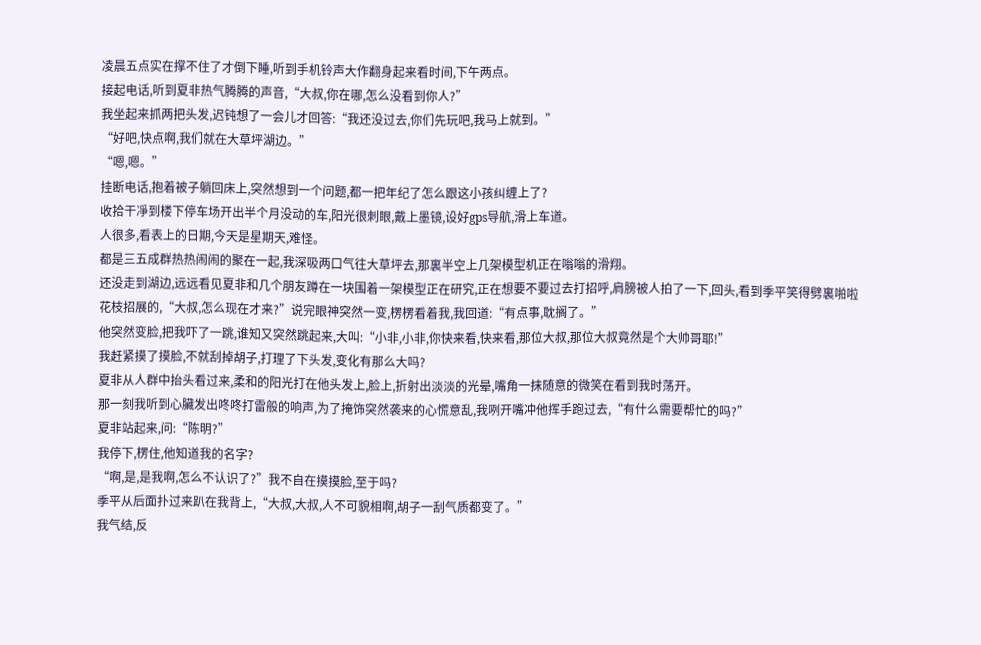凌晨五点实在撑不住了才倒下睡,听到手机铃声大作翻身起来看时间,下午两点。
接起电话,听到夏非热气腾腾的声音,“大叔,你在哪,怎么没看到你人?”
我坐起来抓两把头发,迟钝想了一会儿才回答:“我还没过去,你们先玩吧,我马上就到。”
“好吧,快点啊,我们就在大草坪湖边。”
“嗯,嗯。”
挂断电话,抱着被子躺回床上,突然想到一个问题,都一把年纪了怎么跟这小孩纠缠上了?
收拾干凈到楼下停车场开出半个月没动的车,阳光很刺眼,戴上墨镜,设好gps导航,滑上车道。
人很多,看表上的日期,今天是星期天,难怪。
都是三五成群热热闹闹的聚在一起,我深吸两口气往大草坪去,那裏半空上几架模型机正在嗡嗡的滑翔。
还没走到湖边,远远看见夏非和几个朋友蹲在一块围着一架模型正在研究,正在想要不要过去打招呼,肩膀被人拍了一下,回头,看到季平笑得劈裏啪啦花枝招展的,“大叔,怎么现在才来?”说完眼神突然一变,楞楞看着我,我回道:“有点事,耽搁了。”
他突然变脸,把我吓了一跳,谁知又突然跳起来,大叫:“小非,小非,你快来看,快来看,那位大叔,那位大叔竟然是个大帅哥耶!”
我赶紧摸了摸脸,不就刮掉胡子,打理了下头发,变化有那么大吗?
夏非从人群中抬头看过来,柔和的阳光打在他头发上,脸上,折射出淡淡的光晕,嘴角一抹随意的微笑在看到我时荡开。
那一刻我听到心臟发出咚咚打雷般的响声,为了掩饰突然袭来的心慌意乱,我咧开嘴冲他挥手跑过去,“有什么需要帮忙的吗?”
夏非站起来,问:“陈明?”
我停下,楞住,他知道我的名字?
“啊,是,是我啊,怎么不认识了?”我不自在摸摸脸,至于吗?
季平从后面扑过来趴在我背上,“大叔,大叔,人不可貌相啊,胡子一刮气质都变了。”
我气结,反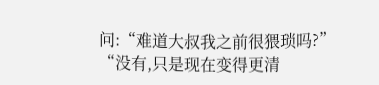问:“难道大叔我之前很猥琐吗?”
“没有,只是现在变得更清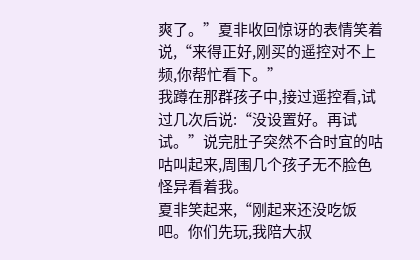爽了。”夏非收回惊讶的表情笑着说,“来得正好,刚买的遥控对不上频,你帮忙看下。”
我蹲在那群孩子中,接过遥控看,试过几次后说:“没设置好。再试试。”说完肚子突然不合时宜的咕咕叫起来,周围几个孩子无不脸色怪异看着我。
夏非笑起来,“刚起来还没吃饭吧。你们先玩,我陪大叔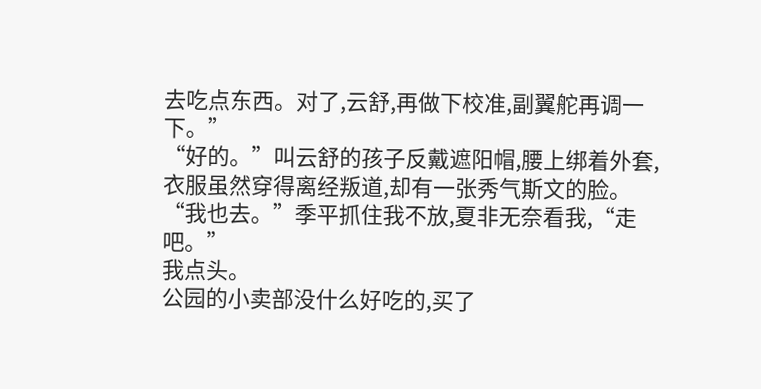去吃点东西。对了,云舒,再做下校准,副翼舵再调一下。”
“好的。”叫云舒的孩子反戴遮阳帽,腰上绑着外套,衣服虽然穿得离经叛道,却有一张秀气斯文的脸。
“我也去。”季平抓住我不放,夏非无奈看我,“走吧。”
我点头。
公园的小卖部没什么好吃的,买了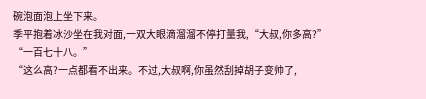碗泡面泡上坐下来。
季平抱着冰沙坐在我对面,一双大眼滴溜溜不停打量我,“大叔,你多高?”
“一百七十八。”
“这么高?一点都看不出来。不过,大叔啊,你虽然刮掉胡子变帅了,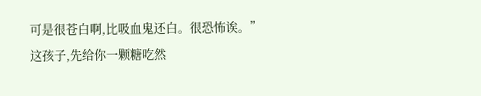可是很苍白啊,比吸血鬼还白。很恐怖诶。”
这孩子,先给你一颗糖吃然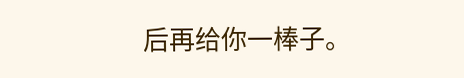后再给你一棒子。